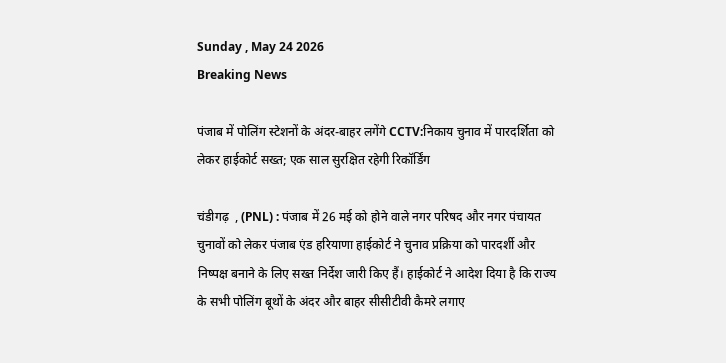Sunday , May 24 2026
Breaking News

पंजाब में पोलिंग स्टेशनों के अंदर-बाहर लगेंगे CCTV:निकाय चुनाव में पारदर्शिता को लेकर हाईकोर्ट सख्त; एक साल सुरक्षित रहेगी रिकॉर्डिंग

चंडीगढ़  , (PNL) : पंजाब में 26 मई को होने वाले नगर परिषद और नगर पंचायत चुनावों को लेकर पंजाब एंड हरियाणा हाईकोर्ट ने चुनाव प्रक्रिया को पारदर्शी और निष्पक्ष बनाने के लिए सख्त निर्देश जारी किए हैं। हाईकोर्ट ने आदेश दिया है कि राज्य के सभी पोलिंग बूथों के अंदर और बाहर सीसीटीवी कैमरे लगाए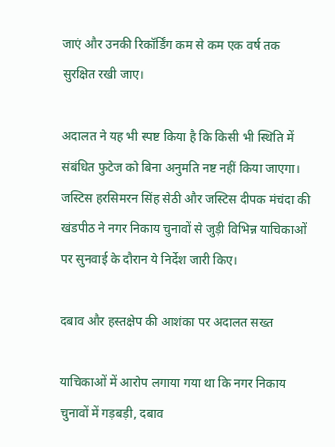जाएं और उनकी रिकॉर्डिंग कम से कम एक वर्ष तक सुरक्षित रखी जाए।

अदालत ने यह भी स्पष्ट किया है कि किसी भी स्थिति में संबंधित फुटेज को बिना अनुमति नष्ट नहीं किया जाएगा। जस्टिस हरसिमरन सिंह सेठी और जस्टिस दीपक मंचंदा की खंडपीठ ने नगर निकाय चुनावों से जुड़ी विभिन्न याचिकाओं पर सुनवाई के दौरान ये निर्देश जारी किए।

दबाव और हस्तक्षेप की आशंका पर अदालत सख्त

याचिकाओं में आरोप लगाया गया था कि नगर निकाय चुनावों में गड़बड़ी, दबाव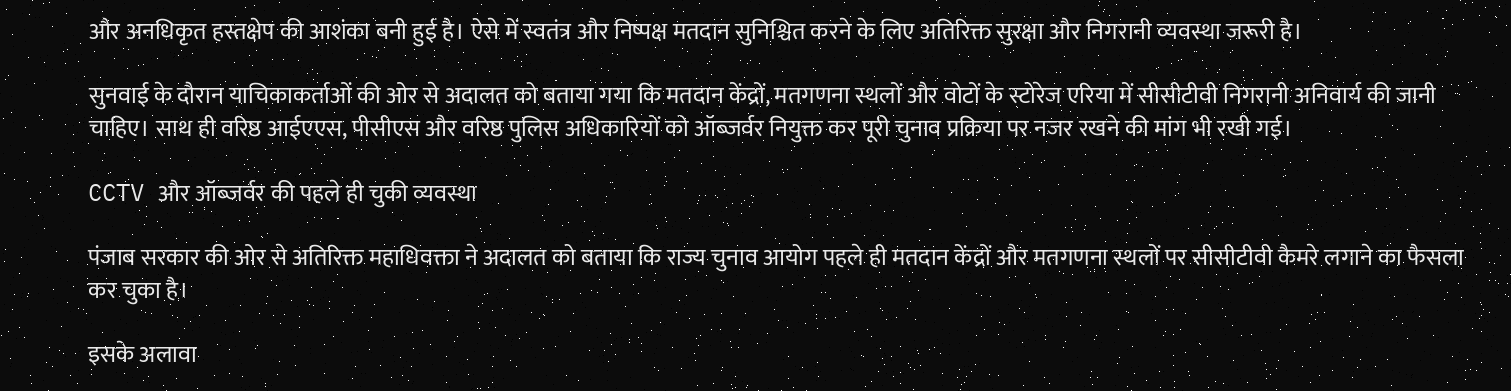और अनधिकृत हस्तक्षेप की आशंका बनी हुई है। ऐसे में स्वतंत्र और निष्पक्ष मतदान सुनिश्चित करने के लिए अतिरिक्त सुरक्षा और निगरानी व्यवस्था जरूरी है।

सुनवाई के दौरान याचिकाकर्ताओं की ओर से अदालत को बताया गया कि मतदान केंद्रों, मतगणना स्थलों और वोटों के स्टोरेज एरिया में सीसीटीवी निगरानी अनिवार्य की जानी चाहिए। साथ ही वरिष्ठ आईएएस, पीसीएस और वरिष्ठ पुलिस अधिकारियों को ऑब्जर्वर नियुक्त कर पूरी चुनाव प्रक्रिया पर नजर रखने की मांग भी रखी गई।

CCTV और ऑब्जर्वर की पहले ही चुकी व्यवस्था

पंजाब सरकार की ओर से अतिरिक्त महाधिवक्ता ने अदालत को बताया कि राज्य चुनाव आयोग पहले ही मतदान केंद्रों और मतगणना स्थलों पर सीसीटीवी कैमरे लगाने का फैसला कर चुका है।

इसके अलावा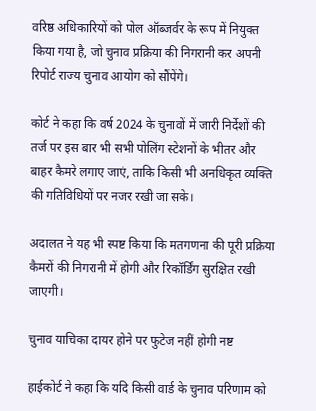वरिष्ठ अधिकारियों को पोल ऑब्जर्वर के रूप में नियुक्त किया गया है, जो चुनाव प्रक्रिया की निगरानी कर अपनी रिपोर्ट राज्य चुनाव आयोग को सौंपेंगे।

कोर्ट ने कहा कि वर्ष 2024 के चुनावों में जारी निर्देशों की तर्ज पर इस बार भी सभी पोलिंग स्टेशनों के भीतर और बाहर कैमरे लगाए जाएं, ताकि किसी भी अनधिकृत व्यक्ति की गतिविधियों पर नजर रखी जा सके।

अदालत ने यह भी स्पष्ट किया कि मतगणना की पूरी प्रक्रिया कैमरों की निगरानी में होगी और रिकॉर्डिंग सुरक्षित रखी जाएगी।

चुनाव याचिका दायर होने पर फुटेज नहीं होगी नष्ट

हाईकोर्ट ने कहा कि यदि किसी वार्ड के चुनाव परिणाम को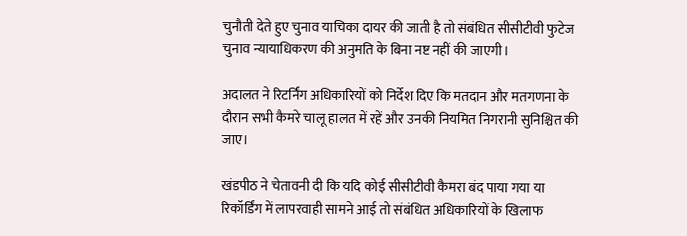चुनौती देते हुए चुनाव याचिका दायर की जाती है तो संबंधित सीसीटीवी फुटेज चुनाव न्यायाधिकरण की अनुमति के बिना नष्ट नहीं की जाएगी।

अदालत ने रिटर्निंग अधिकारियों को निर्देश दिए कि मतदान और मतगणना के दौरान सभी कैमरे चालू हालत में रहें और उनकी नियमित निगरानी सुनिश्चित की जाए।

खंडपीठ ने चेतावनी दी कि यदि कोई सीसीटीवी कैमरा बंद पाया गया या रिकॉर्डिंग में लापरवाही सामने आई तो संबंधित अधिकारियों के खिलाफ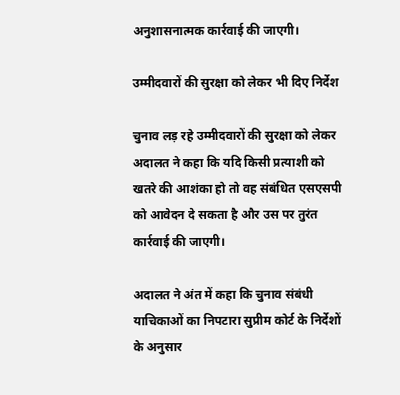अनुशासनात्मक कार्रवाई की जाएगी।

उम्मीदवारों की सुरक्षा को लेकर भी दिए निर्देश

चुनाव लड़ रहे उम्मीदवारों की सुरक्षा को लेकर अदालत ने कहा कि यदि किसी प्रत्याशी को खतरे की आशंका हो तो वह संबंधित एसएसपी को आवेदन दे सकता है और उस पर तुरंत कार्रवाई की जाएगी।

अदालत ने अंत में कहा कि चुनाव संबंधी याचिकाओं का निपटारा सुप्रीम कोर्ट के निर्देशों के अनुसार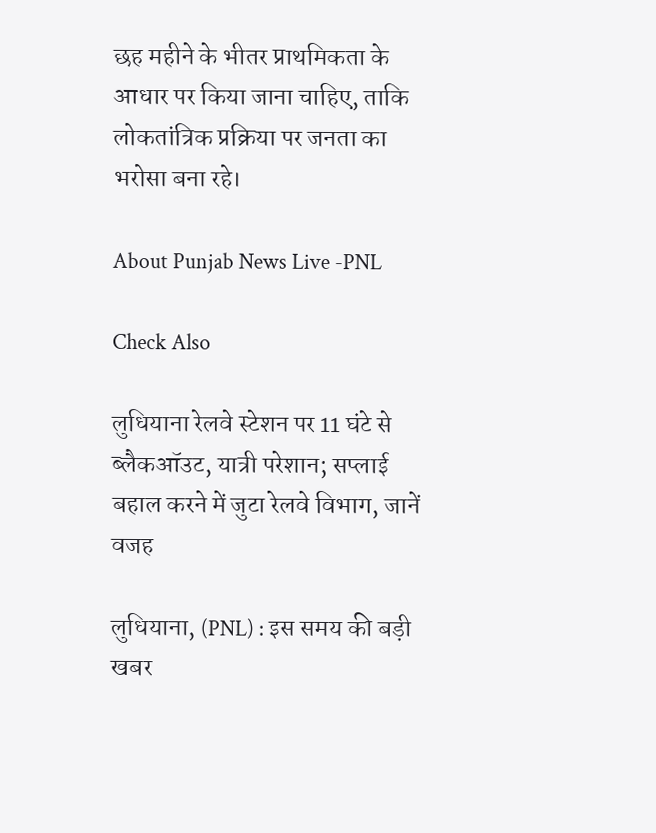छह महीने के भीतर प्राथमिकता के आधार पर किया जाना चाहिए, ताकि लोकतांत्रिक प्रक्रिया पर जनता का भरोसा बना रहे।

About Punjab News Live -PNL

Check Also

लुधियाना रेलवे स्टेशन पर 11 घंटे से ब्लैकऑउट, यात्री परेशान; सप्लाई बहाल करने में जुटा रेलवे विभाग, जानें वजह

लुधियाना, (PNL) : इस समय की बड़ी खबर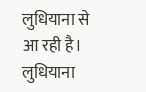लुधियाना से आ रही है। लुधियाना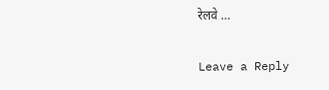रेलवे …

Leave a Reply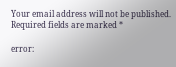Your email address will not be published. Required fields are marked *

error: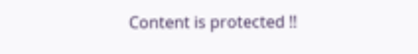Content is protected !!